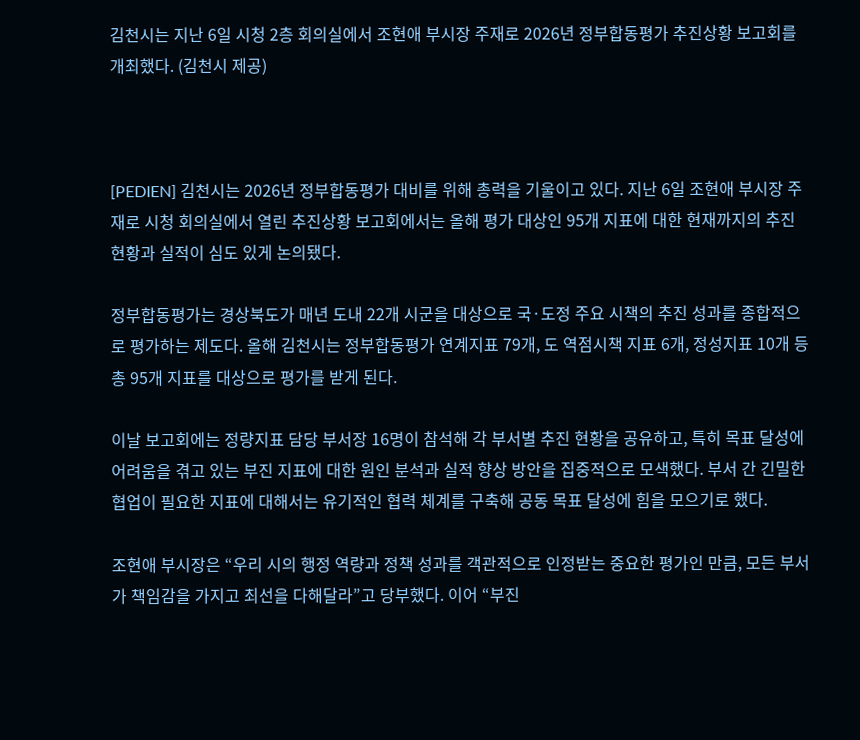김천시는 지난 6일 시청 2층 회의실에서 조현애 부시장 주재로 2026년 정부합동평가 추진상황 보고회를 개최했다. (김천시 제공)



[PEDIEN] 김천시는 2026년 정부합동평가 대비를 위해 총력을 기울이고 있다. 지난 6일 조현애 부시장 주재로 시청 회의실에서 열린 추진상황 보고회에서는 올해 평가 대상인 95개 지표에 대한 현재까지의 추진 현황과 실적이 심도 있게 논의됐다.

정부합동평가는 경상북도가 매년 도내 22개 시군을 대상으로 국·도정 주요 시책의 추진 성과를 종합적으로 평가하는 제도다. 올해 김천시는 정부합동평가 연계지표 79개, 도 역점시책 지표 6개, 정성지표 10개 등 총 95개 지표를 대상으로 평가를 받게 된다.

이날 보고회에는 정량지표 담당 부서장 16명이 참석해 각 부서별 추진 현황을 공유하고, 특히 목표 달성에 어려움을 겪고 있는 부진 지표에 대한 원인 분석과 실적 향상 방안을 집중적으로 모색했다. 부서 간 긴밀한 협업이 필요한 지표에 대해서는 유기적인 협력 체계를 구축해 공동 목표 달성에 힘을 모으기로 했다.

조현애 부시장은 “우리 시의 행정 역량과 정책 성과를 객관적으로 인정받는 중요한 평가인 만큼, 모든 부서가 책임감을 가지고 최선을 다해달라”고 당부했다. 이어 “부진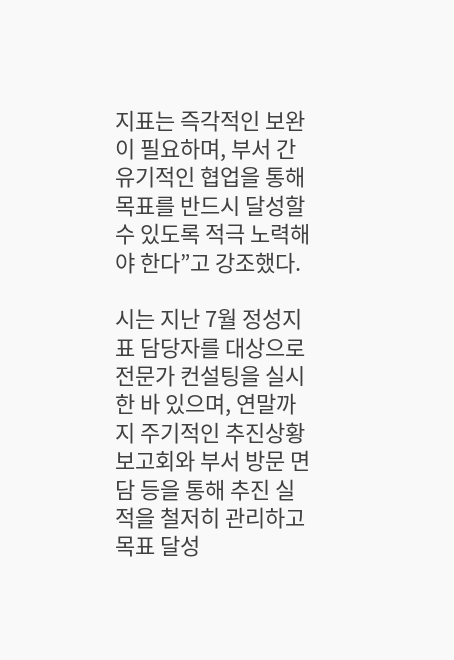지표는 즉각적인 보완이 필요하며, 부서 간 유기적인 협업을 통해 목표를 반드시 달성할 수 있도록 적극 노력해야 한다”고 강조했다.

시는 지난 7월 정성지표 담당자를 대상으로 전문가 컨설팅을 실시한 바 있으며, 연말까지 주기적인 추진상황 보고회와 부서 방문 면담 등을 통해 추진 실적을 철저히 관리하고 목표 달성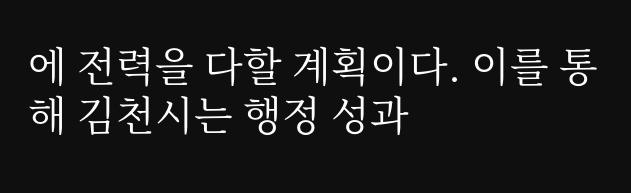에 전력을 다할 계획이다. 이를 통해 김천시는 행정 성과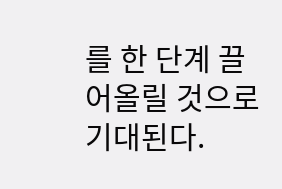를 한 단계 끌어올릴 것으로 기대된다.